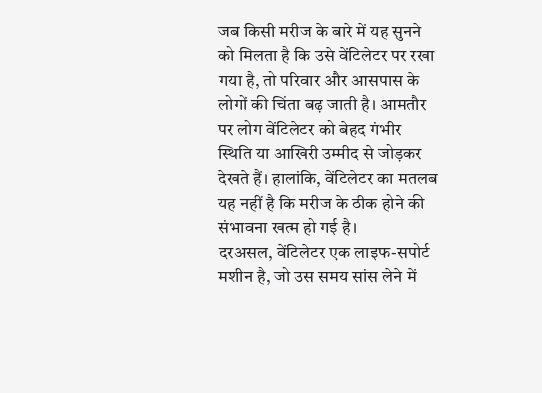जब किसी मरीज के बारे में यह सुनने को मिलता है कि उसे वेंटिलेटर पर रखा गया है, तो परिवार और आसपास के लोगों की चिंता बढ़ जाती है। आमतौर पर लोग वेंटिलेटर को बेहद गंभीर स्थिति या आखिरी उम्मीद से जोड़कर देखते हैं। हालांकि, वेंटिलेटर का मतलब यह नहीं है कि मरीज के ठीक होने की संभावना खत्म हो गई है।
दरअसल, वेंटिलेटर एक लाइफ-सपोर्ट मशीन है, जो उस समय सांस लेने में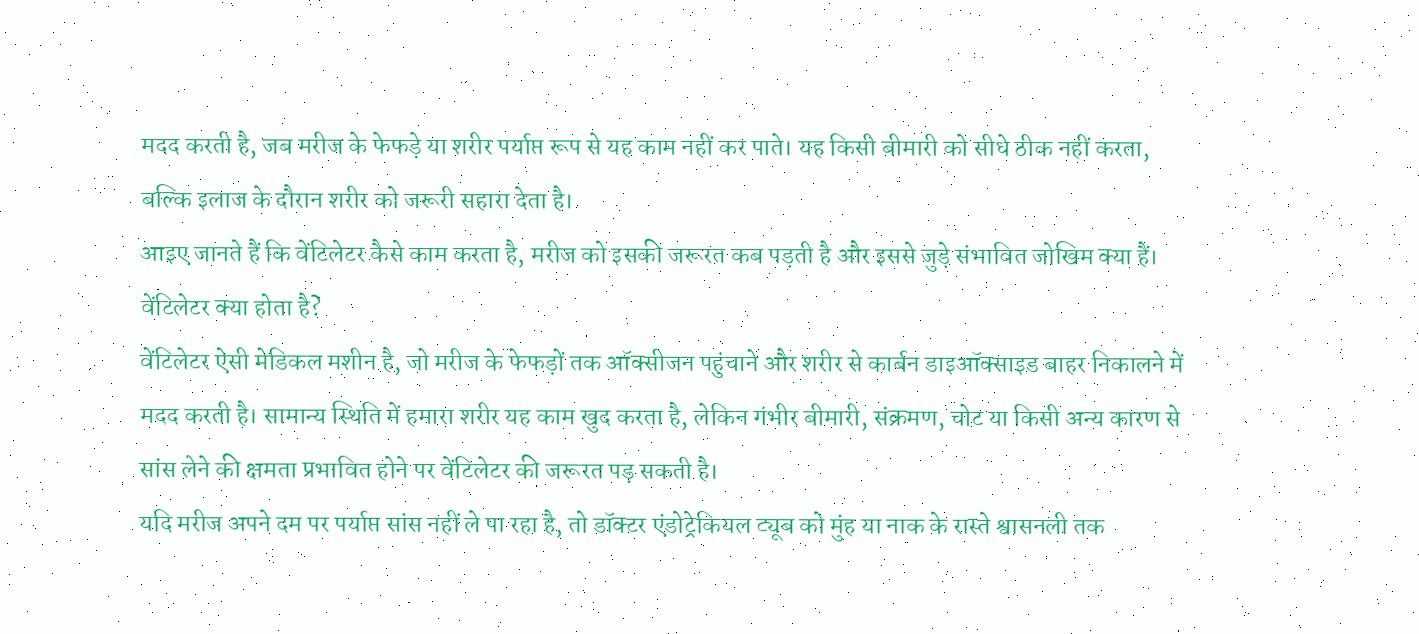मदद करती है, जब मरीज के फेफड़े या शरीर पर्याप्त रूप से यह काम नहीं कर पाते। यह किसी बीमारी को सीधे ठीक नहीं करता, बल्कि इलाज के दौरान शरीर को जरूरी सहारा देता है।
आइए जानते हैं कि वेंटिलेटर कैसे काम करता है, मरीज को इसकी जरूरत कब पड़ती है और इससे जुड़े संभावित जोखिम क्या हैं।
वेंटिलेटर क्या होता है?
वेंटिलेटर ऐसी मेडिकल मशीन है, जो मरीज के फेफड़ों तक ऑक्सीजन पहुंचाने और शरीर से कार्बन डाइऑक्साइड बाहर निकालने में मदद करती है। सामान्य स्थिति में हमारा शरीर यह काम खुद करता है, लेकिन गंभीर बीमारी, संक्रमण, चोट या किसी अन्य कारण से सांस लेने की क्षमता प्रभावित होने पर वेंटिलेटर की जरूरत पड़ सकती है।
यदि मरीज अपने दम पर पर्याप्त सांस नहीं ले पा रहा है, तो डॉक्टर एंडोट्रेकियल ट्यूब को मुंह या नाक के रास्ते श्वासनली तक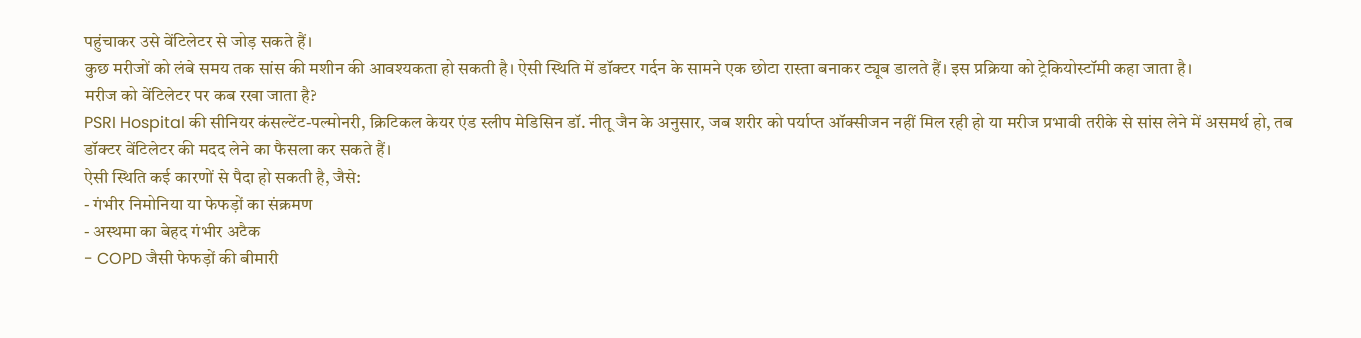पहुंचाकर उसे वेंटिलेटर से जोड़ सकते हैं।
कुछ मरीजों को लंबे समय तक सांस की मशीन की आवश्यकता हो सकती है। ऐसी स्थिति में डॉक्टर गर्दन के सामने एक छोटा रास्ता बनाकर ट्यूब डालते हैं। इस प्रक्रिया को ट्रेकियोस्टॉमी कहा जाता है।
मरीज को वेंटिलेटर पर कब रखा जाता है?
PSRI Hospital की सीनियर कंसल्टेंट-पल्मोनरी, क्रिटिकल केयर एंड स्लीप मेडिसिन डॉ. नीतू जैन के अनुसार, जब शरीर को पर्याप्त ऑक्सीजन नहीं मिल रही हो या मरीज प्रभावी तरीके से सांस लेने में असमर्थ हो, तब डॉक्टर वेंटिलेटर की मदद लेने का फैसला कर सकते हैं।
ऐसी स्थिति कई कारणों से पैदा हो सकती है, जैसे:
- गंभीर निमोनिया या फेफड़ों का संक्रमण
- अस्थमा का बेहद गंभीर अटैक
- COPD जैसी फेफड़ों की बीमारी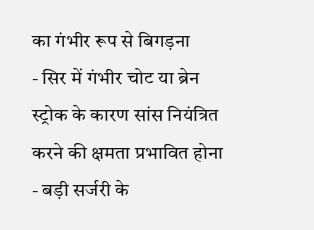का गंभीर रूप से बिगड़ना
- सिर में गंभीर चोट या ब्रेन स्ट्रोक के कारण सांस नियंत्रित करने की क्षमता प्रभावित होना
- बड़ी सर्जरी के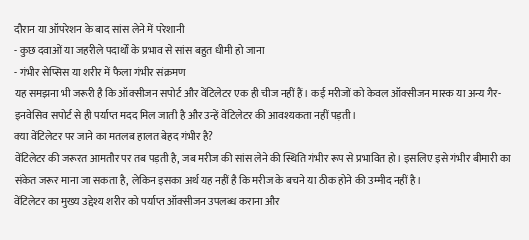दौरान या ऑपरेशन के बाद सांस लेने में परेशानी
- कुछ दवाओं या जहरीले पदार्थों के प्रभाव से सांस बहुत धीमी हो जाना
- गंभीर सेप्सिस या शरीर में फैला गंभीर संक्रमण
यह समझना भी जरूरी है कि ऑक्सीजन सपोर्ट और वेंटिलेटर एक ही चीज नहीं हैं। कई मरीजों को केवल ऑक्सीजन मास्क या अन्य गैर-इनवेसिव सपोर्ट से ही पर्याप्त मदद मिल जाती है और उन्हें वेंटिलेटर की आवश्यकता नहीं पड़ती।
क्या वेंटिलेटर पर जाने का मतलब हालत बेहद गंभीर है?
वेंटिलेटर की जरूरत आमतौर पर तब पड़ती है, जब मरीज की सांस लेने की स्थिति गंभीर रूप से प्रभावित हो। इसलिए इसे गंभीर बीमारी का संकेत जरूर माना जा सकता है, लेकिन इसका अर्थ यह नहीं है कि मरीज के बचने या ठीक होने की उम्मीद नहीं है।
वेंटिलेटर का मुख्य उद्देश्य शरीर को पर्याप्त ऑक्सीजन उपलब्ध कराना और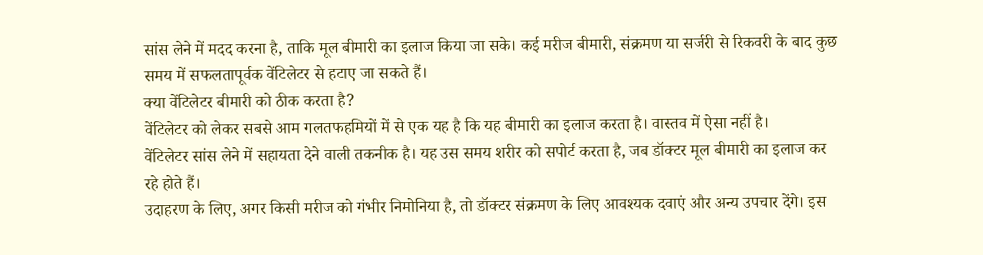सांस लेने में मदद करना है, ताकि मूल बीमारी का इलाज किया जा सके। कई मरीज बीमारी, संक्रमण या सर्जरी से रिकवरी के बाद कुछ समय में सफलतापूर्वक वेंटिलेटर से हटाए जा सकते हैं।
क्या वेंटिलेटर बीमारी को ठीक करता है?
वेंटिलेटर को लेकर सबसे आम गलतफहमियों में से एक यह है कि यह बीमारी का इलाज करता है। वास्तव में ऐसा नहीं है।
वेंटिलेटर सांस लेने में सहायता देने वाली तकनीक है। यह उस समय शरीर को सपोर्ट करता है, जब डॉक्टर मूल बीमारी का इलाज कर रहे होते हैं।
उदाहरण के लिए, अगर किसी मरीज को गंभीर निमोनिया है, तो डॉक्टर संक्रमण के लिए आवश्यक दवाएं और अन्य उपचार देंगे। इस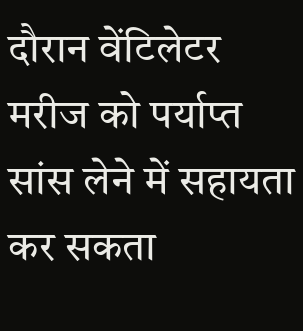दौरान वेंटिलेटर मरीज को पर्याप्त सांस लेने में सहायता कर सकता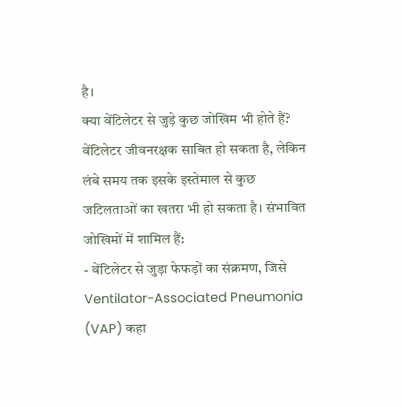है।
क्या वेंटिलेटर से जुड़े कुछ जोखिम भी होते हैं?
वेंटिलेटर जीवनरक्षक साबित हो सकता है, लेकिन लंबे समय तक इसके इस्तेमाल से कुछ जटिलताओं का खतरा भी हो सकता है। संभावित जोखिमों में शामिल हैं:
- वेंटिलेटर से जुड़ा फेफड़ों का संक्रमण, जिसे Ventilator-Associated Pneumonia (VAP) कहा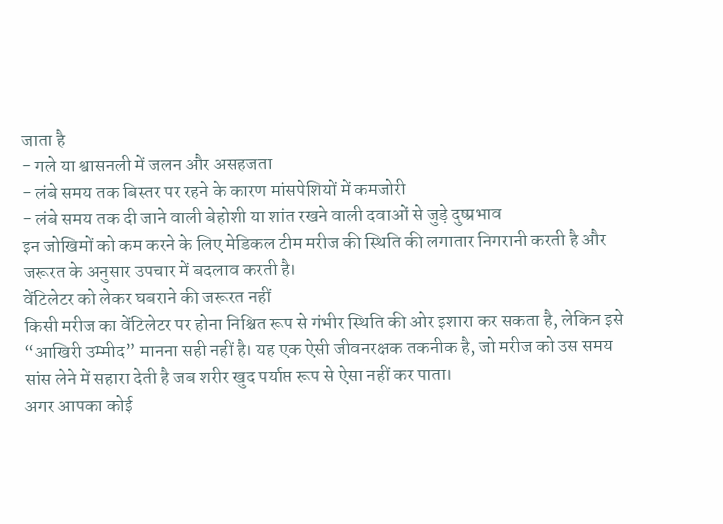जाता है
- गले या श्वासनली में जलन और असहजता
- लंबे समय तक बिस्तर पर रहने के कारण मांसपेशियों में कमजोरी
- लंबे समय तक दी जाने वाली बेहोशी या शांत रखने वाली दवाओं से जुड़े दुष्प्रभाव
इन जोखिमों को कम करने के लिए मेडिकल टीम मरीज की स्थिति की लगातार निगरानी करती है और जरूरत के अनुसार उपचार में बदलाव करती है।
वेंटिलेटर को लेकर घबराने की जरूरत नहीं
किसी मरीज का वेंटिलेटर पर होना निश्चित रूप से गंभीर स्थिति की ओर इशारा कर सकता है, लेकिन इसे “आखिरी उम्मीद” मानना सही नहीं है। यह एक ऐसी जीवनरक्षक तकनीक है, जो मरीज को उस समय सांस लेने में सहारा देती है जब शरीर खुद पर्याप्त रूप से ऐसा नहीं कर पाता।
अगर आपका कोई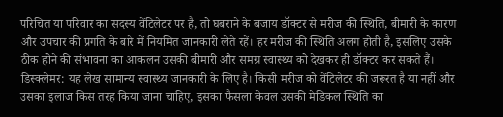परिचित या परिवार का सदस्य वेंटिलेटर पर है, तो घबराने के बजाय डॉक्टर से मरीज की स्थिति, बीमारी के कारण और उपचार की प्रगति के बारे में नियमित जानकारी लेते रहें। हर मरीज की स्थिति अलग होती है, इसलिए उसके ठीक होने की संभावना का आकलन उसकी बीमारी और समग्र स्वास्थ्य को देखकर ही डॉक्टर कर सकते हैं।
डिस्क्लेमर: यह लेख सामान्य स्वास्थ्य जानकारी के लिए है। किसी मरीज को वेंटिलेटर की जरूरत है या नहीं और उसका इलाज किस तरह किया जाना चाहिए, इसका फैसला केवल उसकी मेडिकल स्थिति का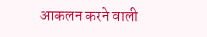आकलन करने वाली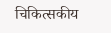चिकित्सकीय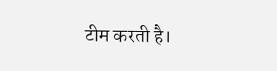टीम करती है।